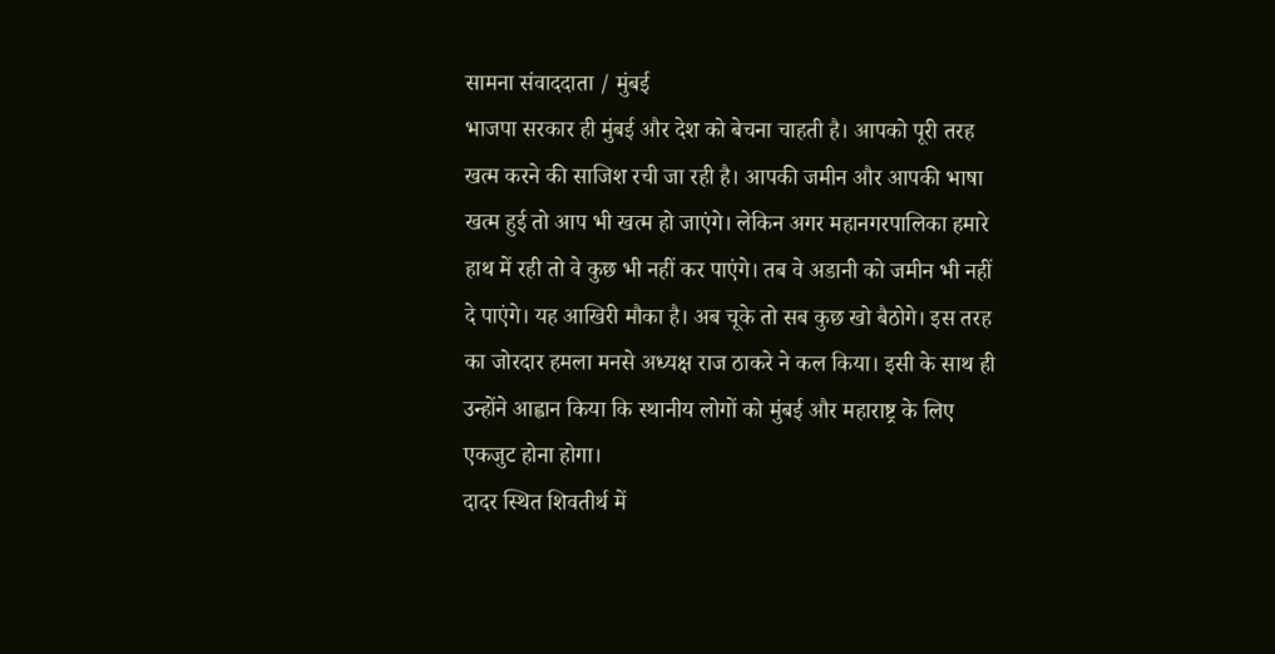सामना संवाददाता / मुंबई
भाजपा सरकार ही मुंबई और देश को बेचना चाहती है। आपको पूरी तरह खत्म करने की साजिश रची जा रही है। आपकी जमीन और आपकी भाषा खत्म हुई तो आप भी खत्म हो जाएंगे। लेकिन अगर महानगरपालिका हमारे हाथ में रही तो वे कुछ भी नहीं कर पाएंगे। तब वे अडानी को जमीन भी नहीं दे पाएंगे। यह आखिरी मौका है। अब चूके तो सब कुछ खो बैठोगे। इस तरह का जोरदार हमला मनसे अध्यक्ष राज ठाकरे ने कल किया। इसी के साथ ही उन्होंने आह्वान किया कि स्थानीय लोगों को मुंबई और महाराष्ट्र के लिए एकजुट होना होगा।
दादर स्थित शिवतीर्थ में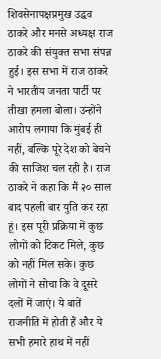शिवसेनापक्षप्रमुख उद्धव ठाकरे और मनसे अध्यक्ष राज ठाकरे की संयुक्त सभा संपन्न हुई। इस सभा में राज ठाकरे ने भारतीय जनता पार्टी पर तीखा हमला बोला। उन्होंने आरोप लगाया कि मुंबई ही नहीं, बल्कि पूरे देश को बेचने की साजिश चल रही है। राज ठाकरे ने कहा कि मैं २० साल बाद पहली बार युति कर रहा हूं। इस पूरी प्रक्रिया में कुछ लोगों को टिकट मिले, कुछ को नहीं मिल सके। कुछ लोगों ने सोचा कि वे दूसरे दलों में जाएं। ये बातें राजनीति में होती हैं और ये सभी हमारे हाथ में नहीं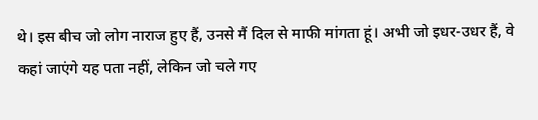थे। इस बीच जो लोग नाराज हुए हैं, उनसे मैं दिल से माफी मांगता हूं। अभी जो इधर-उधर हैं, वे कहां जाएंगे यह पता नहीं, लेकिन जो चले गए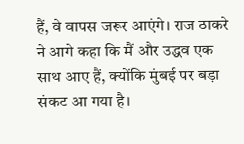हैं, वे वापस जरूर आएंगे। राज ठाकरे ने आगे कहा कि मैं और उद्धव एक साथ आए हैं, क्योंकि मुंबई पर बड़ा संकट आ गया है।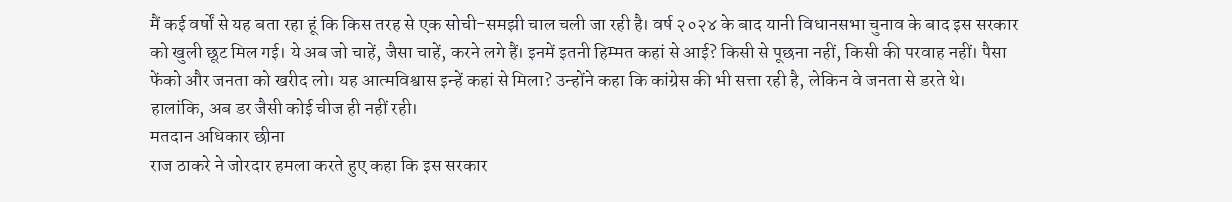मैं कई वर्षों से यह बता रहा हूं कि किस तरह से एक सोची-समझी चाल चली जा रही है। वर्ष २०२४ के बाद यानी विधानसभा चुनाव के बाद इस सरकार को खुली छूट मिल गई। ये अब जो चाहें, जैसा चाहें, करने लगे हैं। इनमें इतनी हिम्मत कहां से आई? किसी से पूछना नहीं, किसी की परवाह नहीं। पैसा फेंको और जनता को खरीद लो। यह आत्मविश्वास इन्हें कहां से मिला? उन्होंने कहा कि कांग्रेस की भी सत्ता रही है, लेकिन वे जनता से डरते थे। हालांकि, अब डर जैसी कोई चीज ही नहीं रही।
मतदान अधिकार छीना
राज ठाकरे ने जोरदार हमला करते हुए कहा कि इस सरकार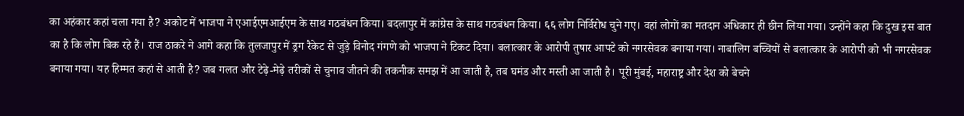का अहंकार कहां चला गया है? अकोट में भाजपा ने एआईएमआईएम के साथ गठबंधन किया। बदलापुर में कांग्रेस के साथ गठबंधन किया। ६६ लोग निर्विरोध चुने गए। वहां लोगों का मतदान अधिकार ही छीन लिया गया। उन्होंने कहा कि दुख इस बात का है कि लोग बिक रहे हैं। राज ठाकरे ने आगे कहा कि तुलजापुर में ड्रग रैकेट से जुड़े विनोद गंगणे को भाजपा ने टिकट दिया। बलात्कार के आरोपी तुषार आपटे को नगरसेवक बनाया गया। नाबालिग बच्चियों से बलात्कार के आरोपी को भी नगरसेवक बनाया गया। यह हिम्मत कहां से आती है? जब गलत और टेढ़े-मेढ़े तरीकों से चुनाव जीतने की तकनीक समझ में आ जाती है, तब घमंड और मस्ती आ जाती है। पूरी मुंबई, महाराष्ट्र और देश को बेचने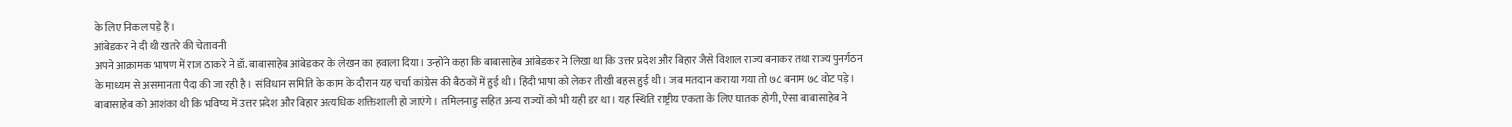के लिए निकल पड़े हैं।
आंबेडकर ने दी थी खतरे की चेतावनी
अपने आक्रामक भाषण में राज ठाकरे ने डॉ. बाबासाहेब आंबेडकर के लेखन का हवाला दिया। उन्होंने कहा कि बाबासाहेब आंबेडकर ने लिखा था कि उत्तर प्रदेश और बिहार जैसे विशाल राज्य बनाकर तथा राज्य पुनर्गठन के माध्यम से असमानता पैदा की जा रही है। संविधान समिति के काम के दौरान यह चर्चा कांग्रेस की बैठकों में हुई थी। हिंदी भाषा को लेकर तीखी बहस हुई थी। जब मतदान कराया गया तो ७८ बनाम ७८ वोट पड़े। बाबासाहेब को आशंका थी कि भविष्य में उत्तर प्रदेश और बिहार अत्यधिक शक्तिशाली हो जाएंगे। तमिलनाडु सहित अन्य राज्यों को भी यही डर था। यह स्थिति राष्ट्रीय एकता के लिए घातक होगी, ऐसा बाबासाहेब ने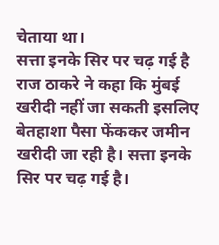चेताया था।
सत्ता इनके सिर पर चढ़ गई है
राज ठाकरे ने कहा कि मुंबई खरीदी नहीं जा सकती इसलिए बेतहाशा पैसा फेंककर जमीन खरीदी जा रही है। सत्ता इनके सिर पर चढ़ गई है।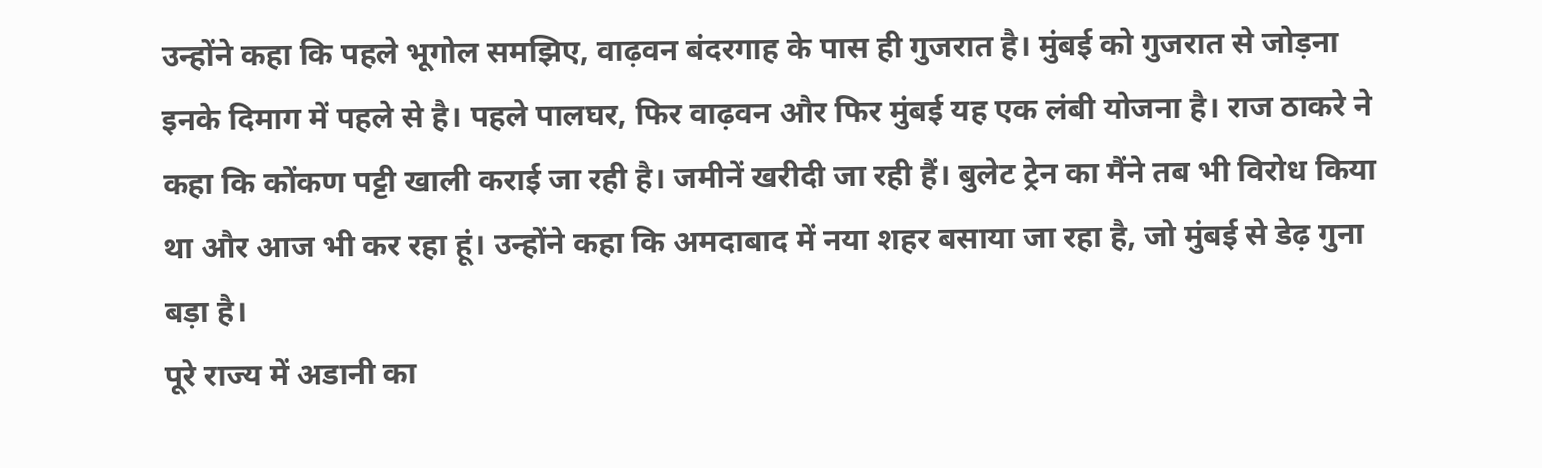उन्होंने कहा कि पहले भूगोल समझिए, वाढ़वन बंदरगाह के पास ही गुजरात है। मुंबई को गुजरात से जोड़ना इनके दिमाग में पहले से है। पहले पालघर, फिर वाढ़वन और फिर मुंबई यह एक लंबी योजना है। राज ठाकरे ने कहा कि कोंकण पट्टी खाली कराई जा रही है। जमीनें खरीदी जा रही हैं। बुलेट ट्रेन का मैंने तब भी विरोध किया था और आज भी कर रहा हूं। उन्होंने कहा कि अमदाबाद में नया शहर बसाया जा रहा है, जो मुंबई से डेढ़ गुना बड़ा है।
पूरे राज्य में अडानी का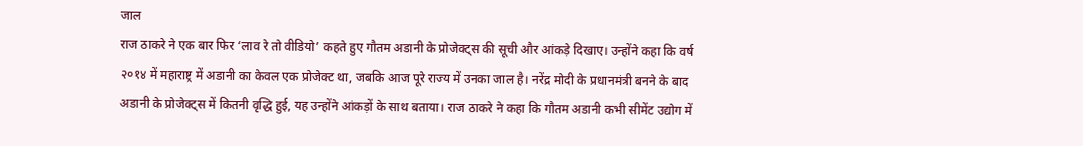जाल
राज ठाकरे ने एक बार फिर ‘लाव रे तो वीडियो’ कहते हुए गौतम अडानी के प्रोजेक्ट्स की सूची और आंकड़े दिखाए। उन्होंने कहा कि वर्ष २०१४ में महाराष्ट्र में अडानी का केवल एक प्रोजेक्ट था, जबकि आज पूरे राज्य में उनका जाल है। नरेंद्र मोदी के प्रधानमंत्री बनने के बाद अडानी के प्रोजेक्ट्स में कितनी वृद्धि हुई, यह उन्होंने आंकड़ों के साथ बताया। राज ठाकरे ने कहा कि गौतम अडानी कभी सीमेंट उद्योग में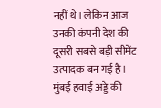नहीं थे। लेकिन आज उनकी कंपनी देश की दूसरी सबसे बड़ी सीमेंट उत्पादक बन गई है। मुंबई हवाई अड्डे की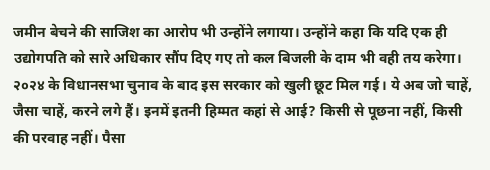जमीन बेचने की साजिश का आरोप भी उन्होंने लगाया। उन्होंने कहा कि यदि एक ही उद्योगपति को सारे अधिकार सौंप दिए गए तो कल बिजली के दाम भी वही तय करेगा।
२०२४ के विधानसभा चुनाव के बाद इस सरकार को खुली छूट मिल गई। ये अब जो चाहें, जैसा चाहें, करने लगे हैं। इनमें इतनी हिम्मत कहां से आई? किसी से पूछना नहीं, किसी की परवाह नहीं। पैसा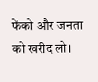फेंको और जनता को खरीद लो।